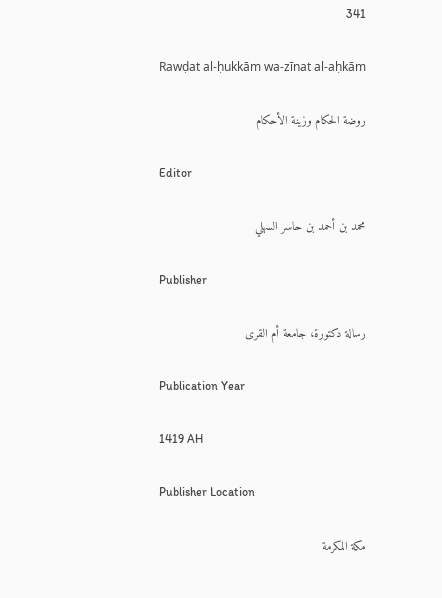341

Rawḍat al-ḥukkām wa-zīnat al-aḥkām

روضة الحكام وزينة الأحكام

Editor

محمد بن أحمد بن حاسر السهلي

Publisher

رسالة دكتورة، جامعة أم القرى

Publication Year

1419 AH

Publisher Location

مكة المكرمة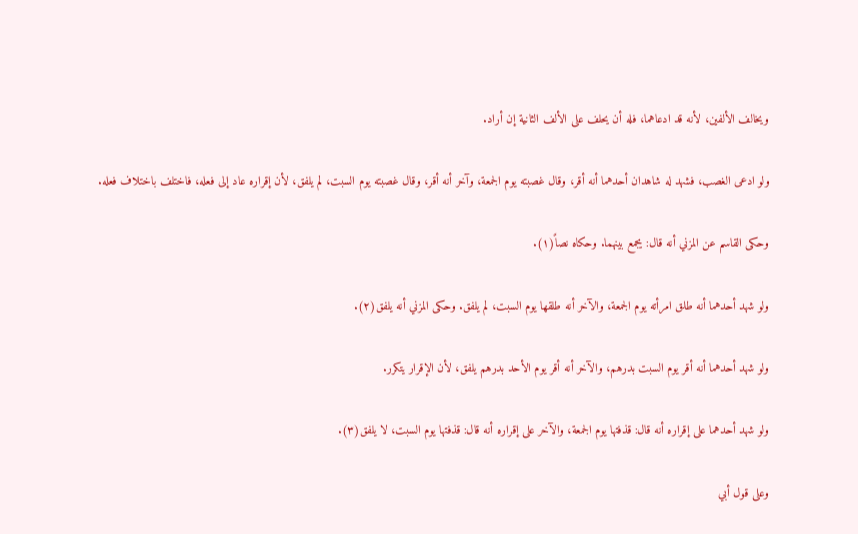ويخالف الألفين، لأنه قد ادعاهما، فله أن يحلف على الألف الثانية إن أراد.

ولو ادعى الغصب، فشهد له شاهدان أحدهما أنه أقر، وقال غصبته يوم الجمعة، وآخر أنه أقر، وقال غصبته يوم السبت، لم يلفق، لأن إقراره عاد إلى فعله، فاختلف باختلاف فعله.

وحكى القاسم عن المزني أنه قال: يجمع بينهما. وحكاه نصاً(١).

ولو شهد أحدهما أنه طلق امرأته يوم الجمعة، والآخر أنه طلقها يوم السبت، لم يلفق. وحكى المزني أنه يلفق(٢).

ولو شهد أحدهما أنه أقر يوم السبت بدرهم، والآخر أنه أقر يوم الأحد بدرهم يلفق، لأن الإقرار يتكرر.

ولو شهد أحدهما على إقراره أنه قال: قذفتها يوم الجمعة، والآخر على إقراره أنه قال: قذفتها يوم السبت، لا يلفق(٣).

وعلى قول أبي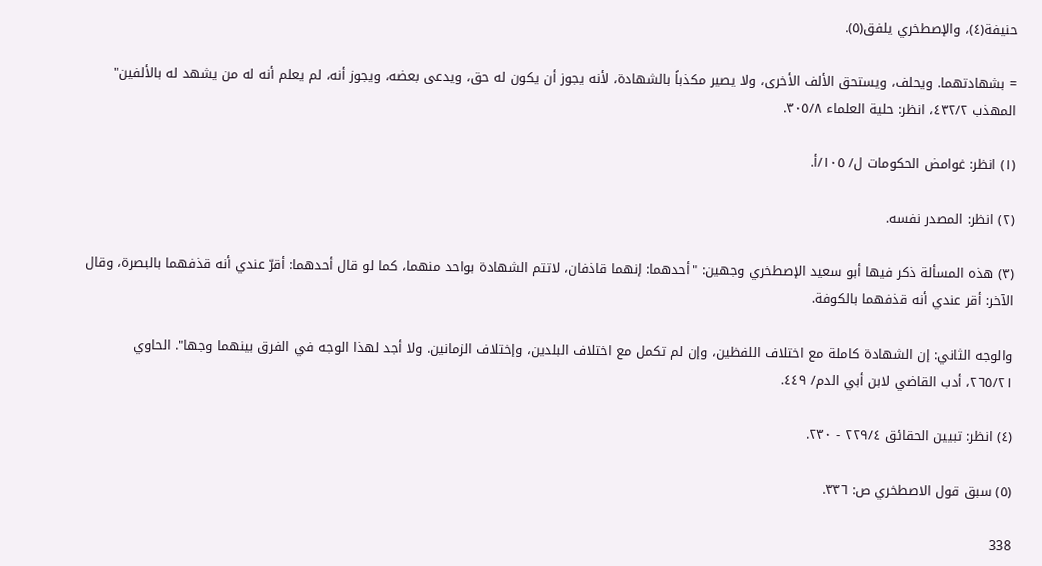حنيفة(٤)، والإصطخري يلفق(٥).

= بشهادتهما. ويحلف، ويستحق الألف الأخرى، ولا يصير مكذباً بالشهادة، لأنه يجوز أن يكون له حق، ويدعى بعضه، ويجوز أنه، لم يعلم أنه له من يشهد له بالألفين" المهذب ٤٣٢/٢، انظر: حلية العلماء ٣٠٥/٨.

(١) انظر: غوامض الحكومات ل/ ١٠٥/أ.

(٢) انظر: المصدر نفسه.

(٣) هذه المسألة ذكر فيها أبو سعيد الإصطخري وجهين: "أحدهما: إنهما قاذفان، لاتتم الشهادة بواحد منهما، كما لو قال أحدهما: أقرّ عندي أنه قذفهما بالبصرة، وقال الآخر: أقر عندي أنه قذفهما بالكوفة.

والوجه الثاني: إن الشهادة كاملة مع اختلاف اللفظين، وإن لم تكمل مع اختلاف البلدين، وإختلاف الزمانين. ولا أجد لهذا الوجه في الفرق بينهما وجها". الحاوي ٢٦٥/٢١، أدب القاضي لابن أبي الدم/ ٤٤٩.

(٤) انظر: تبيين الحقائق ٢٢٩/٤ - ٢٣٠.

(٥) سبق قول الاصطخري ص: ٣٣٦.

338